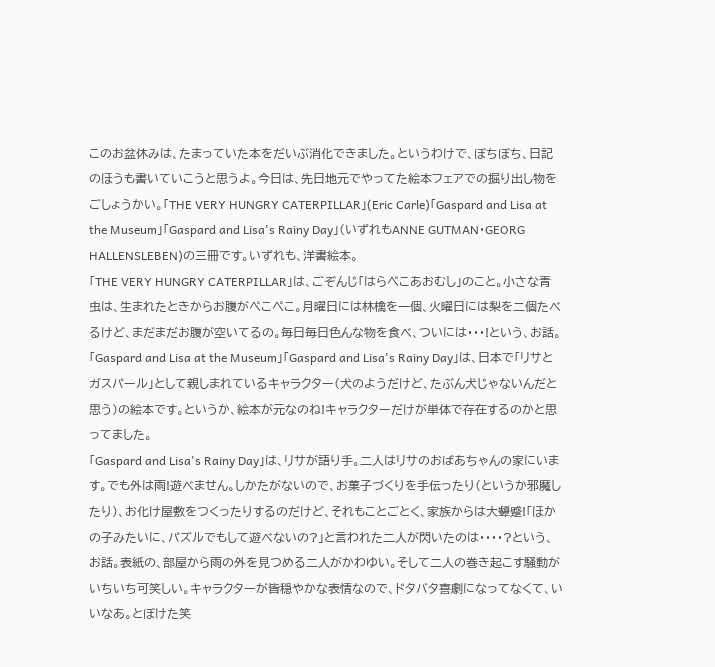このお盆休みは、たまっていた本をだいぶ消化できました。というわけで、ぼちぼち、日記のほうも書いていこうと思うよ。今日は、先日地元でやってた絵本フェアでの掘り出し物をごしょうかい。「THE VERY HUNGRY CATERPILLAR」(Eric Carle)「Gaspard and Lisa at the Museum」「Gaspard and Lisa's Rainy Day」(いずれもANNE GUTMAN・GEORG HALLENSLEBEN)の三冊です。いずれも、洋書絵本。
「THE VERY HUNGRY CATERPILLAR」は、ごぞんじ「はらぺこあおむし」のこと。小さな青虫は、生まれたときからお腹がぺこぺこ。月曜日には林檎を一個、火曜日には梨を二個たべるけど、まだまだお腹が空いてるの。毎日毎日色んな物を食べ、ついには・・・!という、お話。
「Gaspard and Lisa at the Museum」「Gaspard and Lisa's Rainy Day」は、日本で「リサとガスパール」として親しまれているキャラクター(犬のようだけど、たぶん犬じゃないんだと思う)の絵本です。というか、絵本が元なのね!キャラクターだけが単体で存在するのかと思ってました。
「Gaspard and Lisa's Rainy Day」は、リサが語り手。二人はリサのおばあちゃんの家にいます。でも外は雨!遊べません。しかたがないので、お菓子づくりを手伝ったり(というか邪魔したり)、お化け屋敷をつくったりするのだけど、それもことごとく、家族からは大顰蹙!「ほかの子みたいに、パズルでもして遊べないの?」と言われた二人が閃いたのは・・・・?という、お話。表紙の、部屋から雨の外を見つめる二人がかわゆい。そして二人の巻き起こす騒動がいちいち可笑しい。キャラクターが皆穏やかな表情なので、ドタバタ喜劇になってなくて、いいなあ。とぼけた笑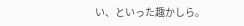い、といった趣かしら。